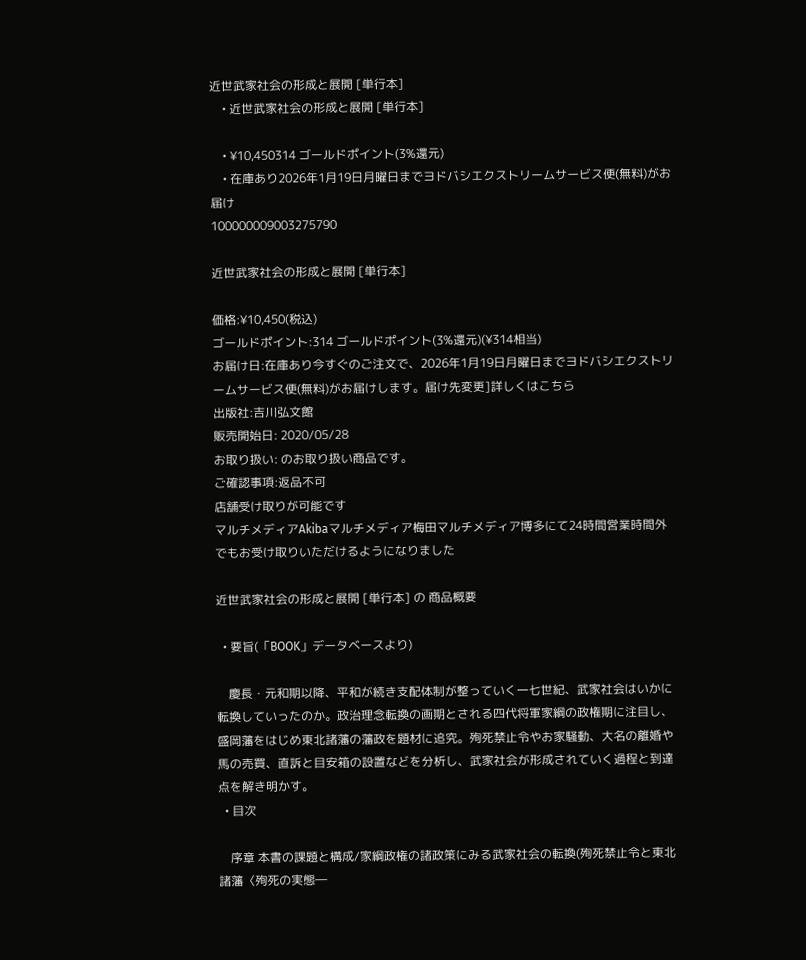近世武家社会の形成と展開 [単行本]
    • 近世武家社会の形成と展開 [単行本]

    • ¥10,450314 ゴールドポイント(3%還元)
    • 在庫あり2026年1月19日月曜日までヨドバシエクストリームサービス便(無料)がお届け
100000009003275790

近世武家社会の形成と展開 [単行本]

価格:¥10,450(税込)
ゴールドポイント:314 ゴールドポイント(3%還元)(¥314相当)
お届け日:在庫あり今すぐのご注文で、2026年1月19日月曜日までヨドバシエクストリームサービス便(無料)がお届けします。届け先変更]詳しくはこちら
出版社:吉川弘文館
販売開始日: 2020/05/28
お取り扱い: のお取り扱い商品です。
ご確認事項:返品不可
店舗受け取りが可能です
マルチメディアAkibaマルチメディア梅田マルチメディア博多にて24時間営業時間外でもお受け取りいただけるようになりました

近世武家社会の形成と展開 [単行本] の 商品概要

  • 要旨(「BOOK」データベースより)

    慶長・元和期以降、平和が続き支配体制が整っていく一七世紀、武家社会はいかに転換していったのか。政治理念転換の画期とされる四代将軍家綱の政権期に注目し、盛岡藩をはじめ東北諸藩の藩政を題材に追究。殉死禁止令やお家騒動、大名の離婚や馬の売買、直訴と目安箱の設置などを分析し、武家社会が形成されていく過程と到達点を解き明かす。
  • 目次

    序章 本書の課題と構成/家綱政権の諸政策にみる武家社会の転換(殉死禁止令と東北諸藩〈殉死の実態―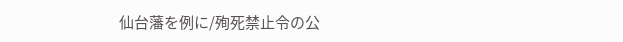仙台藩を例に/殉死禁止令の公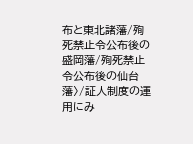布と東北諸藩/殉死禁止令公布後の盛岡藩/殉死禁止令公布後の仙台藩〉/証人制度の運用にみ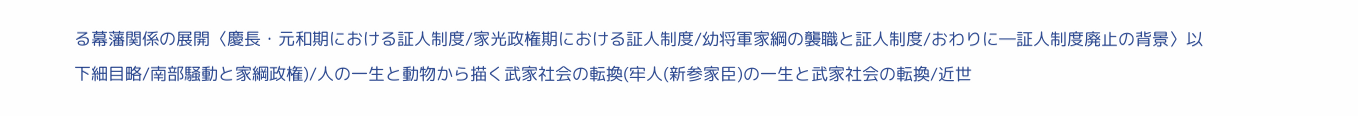る幕藩関係の展開〈慶長・元和期における証人制度/家光政権期における証人制度/幼将軍家綱の襲職と証人制度/おわりに―証人制度廃止の背景〉以下細目略/南部騒動と家綱政権)/人の一生と動物から描く武家社会の転換(牢人(新参家臣)の一生と武家社会の転換/近世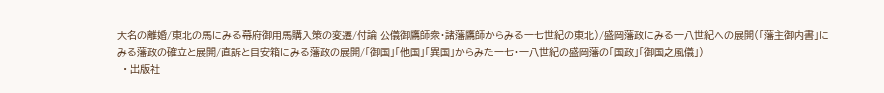大名の離婚/東北の馬にみる幕府御用馬購入策の変遷/付論 公儀御鷹師衆・諸藩鷹師からみる一七世紀の東北)/盛岡藩政にみる一八世紀への展開(「藩主御内書」にみる藩政の確立と展開/直訴と目安箱にみる藩政の展開/「御国」「他国」「異国」からみた一七・一八世紀の盛岡藩の「国政」「御国之風儀」)
  • 出版社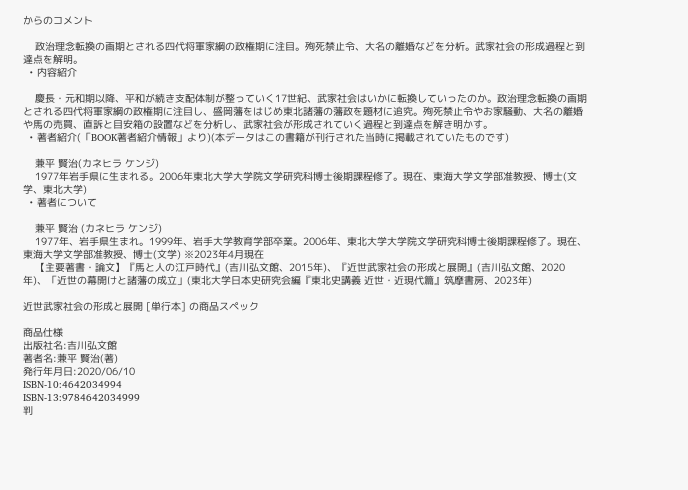からのコメント

    政治理念転換の画期とされる四代将軍家綱の政権期に注目。殉死禁止令、大名の離婚などを分析。武家社会の形成過程と到達点を解明。
  • 内容紹介

    慶長・元和期以降、平和が続き支配体制が整っていく17世紀、武家社会はいかに転換していったのか。政治理念転換の画期とされる四代将軍家綱の政権期に注目し、盛岡藩をはじめ東北諸藩の藩政を題材に追究。殉死禁止令やお家騒動、大名の離婚や馬の売買、直訴と目安箱の設置などを分析し、武家社会が形成されていく過程と到達点を解き明かす。
  • 著者紹介(「BOOK著者紹介情報」より)(本データはこの書籍が刊行された当時に掲載されていたものです)

    兼平 賢治(カネヒラ ケンジ)
    1977年岩手県に生まれる。2006年東北大学大学院文学研究科博士後期課程修了。現在、東海大学文学部准教授、博士(文学、東北大学)
  • 著者について

    兼平 賢治 (カネヒラ ケンジ)
    1977年、岩手県生まれ。1999年、岩手大学教育学部卒業。2006年、東北大学大学院文学研究科博士後期課程修了。現在、東海大学文学部准教授、博士(文学) ※2023年4月現在
    【主要著書・論文】『馬と人の江戸時代』(吉川弘文館、2015年)、『近世武家社会の形成と展開』(吉川弘文館、2020年)、「近世の幕開けと諸藩の成立」(東北大学日本史研究会編『東北史講義 近世・近現代篇』筑摩書房、2023年)

近世武家社会の形成と展開 [単行本] の商品スペック

商品仕様
出版社名:吉川弘文館
著者名:兼平 賢治(著)
発行年月日:2020/06/10
ISBN-10:4642034994
ISBN-13:9784642034999
判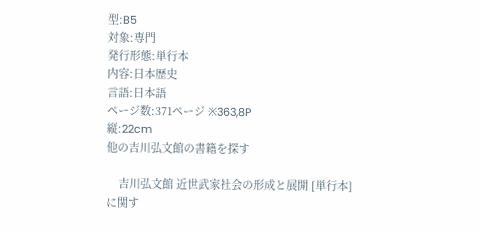型:B5
対象:専門
発行形態:単行本
内容:日本歴史
言語:日本語
ページ数:371ページ ※363,8P
縦:22cm
他の吉川弘文館の書籍を探す

    吉川弘文館 近世武家社会の形成と展開 [単行本] に関す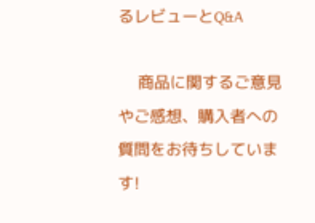るレビューとQ&A

    商品に関するご意見やご感想、購入者への質問をお待ちしています!